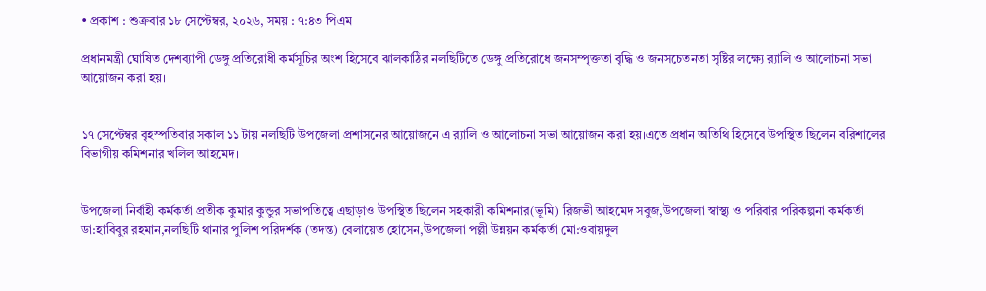• প্রকাশ : শুক্রবার ১৮ সেপ্টেম্বর, ২০২৬, সময় : ৭:৪৩ পিএম

প্রধানমন্ত্রী ঘোষিত দেশব্যাপী ডেঙ্গু প্রতিরোধী কর্মসূচির অংশ হিসেবে ঝালকাঠির নলছিটিতে ডেঙ্গু প্রতিরোধে জনসম্পৃক্ততা বৃদ্ধি ও জনসচেতনতা সৃষ্টির লক্ষ্যে র‍্যালি ও আলোচনা সভা আয়োজন করা হয়।


১৭ সেপ্টেম্বর বৃহস্পতিবার সকাল ১১ টায় নলছিটি উপজেলা প্রশাসনের আয়োজনে এ র‍্যালি ও আলোচনা সভা আয়োজন করা হয়।এতে প্রধান অতিথি হিসেবে উপস্থিত ছিলেন বরিশালের বিভাগীয় কমিশনার খলিল আহমেদ।


উপজেলা নির্বাহী কর্মকর্তা প্রতীক কুমার কুন্ডুর সভাপতিত্বে এছাড়াও উপস্থিত ছিলেন সহকারী কমিশনার(ভূমি) রিজভী আহমেদ সবুজ,উপজেলা স্বাস্থ্য ও পরিবার পরিকল্পনা কর্মকর্তা ডা:হাবিবুর রহমান,নলছিটি থানার পুলিশ পরিদর্শক (তদন্ত) বেলায়েত হোসেন,উপজেলা পল্লী উন্নয়ন কর্মকর্তা মো:ওবায়দুল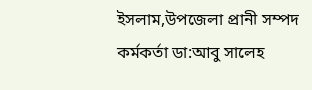ইসলাম,উপজেলা প্রানী সম্পদ কর্মকর্তা ডা:আবু সালেহ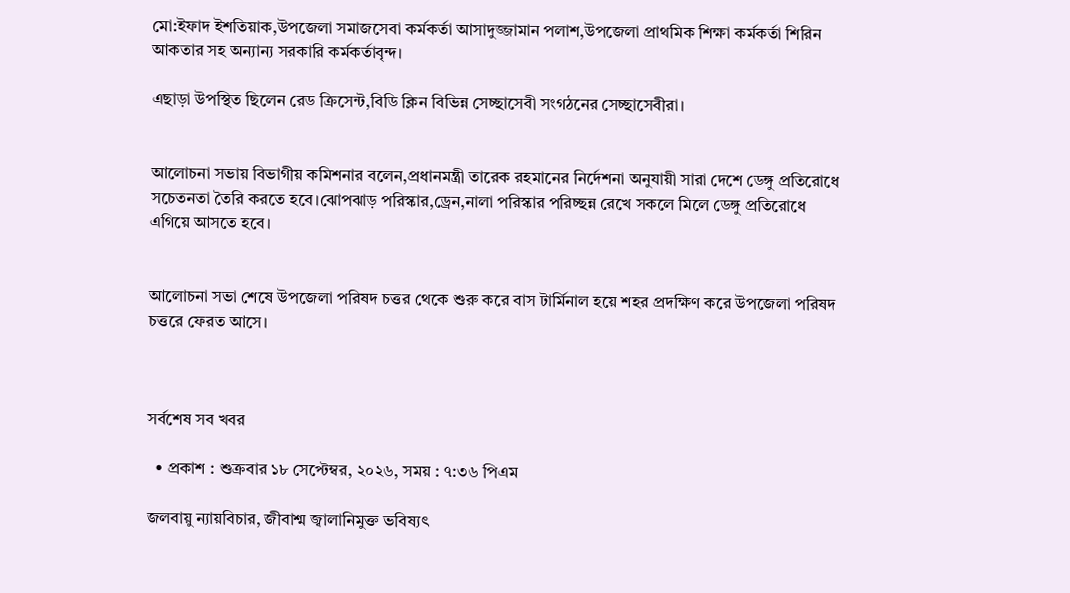মো:ইফাদ ইশতিয়াক,উপজেলা সমাজসেবা কর্মকর্তা আসাদুজ্জামান পলাশ,উপজেলা প্রাথমিক শিক্ষা কর্মকর্তা শিরিন আকতার সহ অন্যান্য সরকারি কর্মকর্তাবৃন্দ।

এছাড়া উপস্থিত ছিলেন রেড ক্রিসেন্ট,বিডি ক্লিন বিভিন্ন সেচ্ছাসেবী সংগঠনের সেচ্ছাসেবীরা।


আলোচনা সভায় বিভাগীয় কমিশনার বলেন,প্রধানমন্ত্রী তারেক রহমানের নির্দেশনা অনুযায়ী সারা দেশে ডেঙ্গু প্রতিরোধে সচেতনতা তৈরি করতে হবে।ঝোপঝাড় পরিস্কার,ড্রেন,নালা পরিস্কার পরিচ্ছন্ন রেখে সকলে মিলে ডেঙ্গু প্রতিরোধে এগিয়ে আসতে হবে।


আলোচনা সভা শেষে উপজেলা পরিষদ চত্তর থেকে শুরু করে বাস টার্মিনাল হয়ে শহর প্রদক্ষিণ করে উপজেলা পরিষদ চত্তরে ফেরত আসে।



সর্বশেষ সব খবর

  • প্রকাশ : শুক্রবার ১৮ সেপ্টেম্বর, ২০২৬, সময় : ৭:৩৬ পিএম

জলবায়ু ন্যায়বিচার, জীবাশ্ম জ্বালানিমুক্ত ভবিষ্যৎ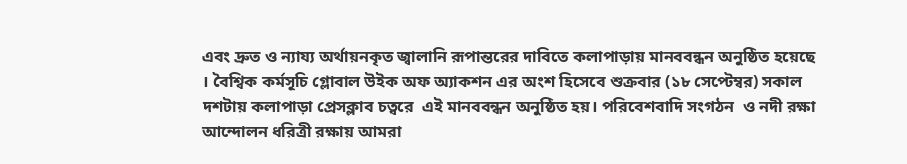এবং দ্রুত ও ন্যায্য অর্থায়নকৃত জ্বালানি রূপান্তরের দাবিতে কলাপাড়ায় মানববন্ধন অনুষ্ঠিত হয়েছে । বৈশ্বিক কর্মসূচি গ্লোবাল উইক অফ অ্যাকশন এর অংশ হিসেবে শুক্রবার (১৮ সেপ্টেম্বর) সকাল দশটায় কলাপাড়া প্রেসক্লাব চত্বরে  এই মানববন্ধন অনুষ্ঠিত হয়। পরিবেশবাদি সংগঠন  ও নদী রক্ষা আন্দোলন ধরিত্রী রক্ষায় আমরা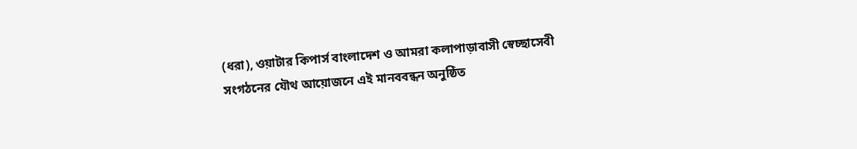(ধরা), ওয়াটার কিপার্স বাংলাদেশ ও আমরা কলাপাড়াবাসী স্বেচ্ছাসেবী সংগঠনের যৌথ আয়োজনে এই মানববন্ধন অনুষ্ঠিত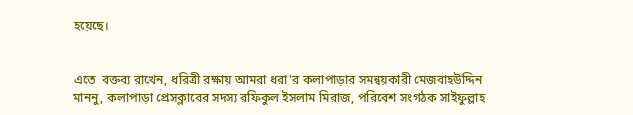হয়েছে।


এতে  বক্তব্য রাখেন, ধরিত্রী রক্ষায় আমরা ধরা'র কলাপাড়ার সমন্বয়কারী মেজবাহউদ্দিন মাননু, কলাপাড়া প্রেসক্লাবের সদস্য রফিকুল ইসলাম মিরাজ, পরিবেশ সংগঠক সাইফুল্লাহ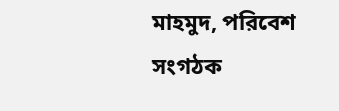মাহমুদ, পরিবেশ সংগঠক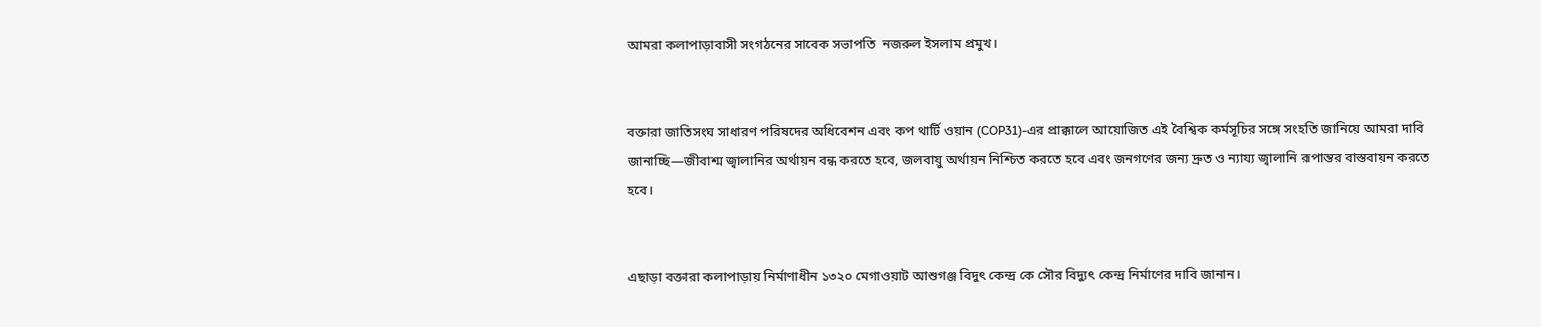আমরা কলাপাড়াবাসী সংগঠনের সাবেক সভাপতি  নজরুল ইসলাম প্রমুখ।


বক্তারা জাতিসংঘ সাধারণ পরিষদের অধিবেশন এবং কপ থার্টি ওয়ান (COP31)-এর প্রাক্কালে আয়োজিত এই বৈশ্বিক কর্মসূচির সঙ্গে সংহতি জানিয়ে আমরা দাবি জানাচ্ছি—জীবাশ্ম জ্বালানির অর্থায়ন বন্ধ করতে হবে, জলবায়ু অর্থায়ন নিশ্চিত করতে হবে এবং জনগণের জন্য দ্রুত ও ন্যায্য জ্বালানি রূপান্তর বাস্তবায়ন করতে হবে।


এছাড়া বক্তারা কলাপাড়ায় নির্মাণাধীন ১৩২০ মেগাওয়াট আশুগঞ্জ বিদুৎ কেন্দ্র কে সৌর বিদ্যুৎ কেন্দ্র নির্মাণের দাবি জানান।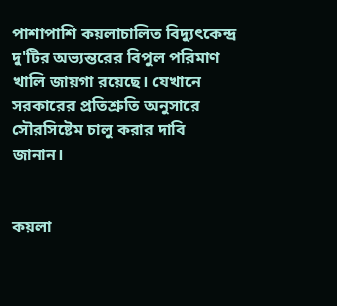পাশাপাশি কয়লাচালিত বিদ্যুৎকেন্দ্র দু'টির অভ্যন্তরের বিপুল পরিমাণ খালি জায়গা রয়েছে। যেখানে সরকারের প্রতিশ্রুতি অনুসারে সৌরসিষ্টেম চালু করার দাবি জানান।


কয়লা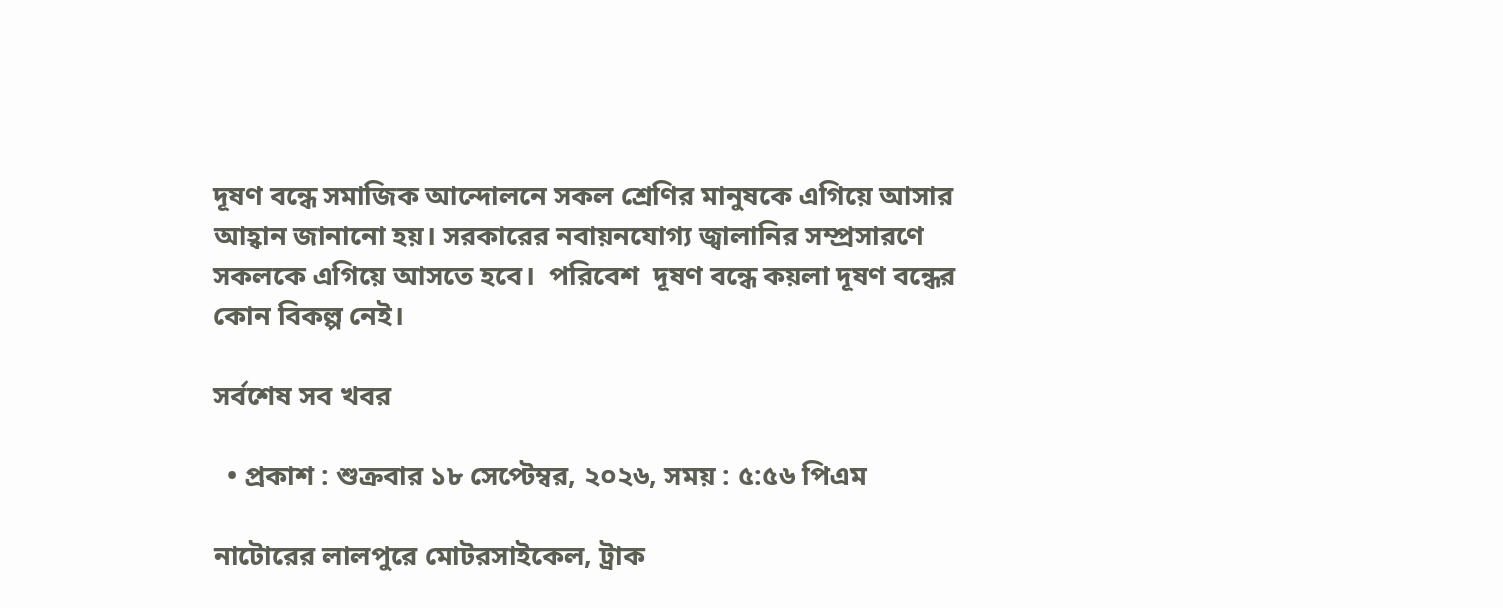দূষণ বন্ধে সমাজিক আন্দোলনে সকল শ্রেণির মানুষকে এগিয়ে আসার আহ্বান জানানো হয়। সরকারের নবায়নযোগ্য জ্বালানির সম্প্রসারণে সকলকে এগিয়ে আসতে হবে।  পরিবেশ  দূষণ বন্ধে কয়লা দূষণ বন্ধের কোন বিকল্প নেই।

সর্বশেষ সব খবর

  • প্রকাশ : শুক্রবার ১৮ সেপ্টেম্বর, ২০২৬, সময় : ৫:৫৬ পিএম

নাটোরের লালপুরে মোটরসাইকেল, ট্রাক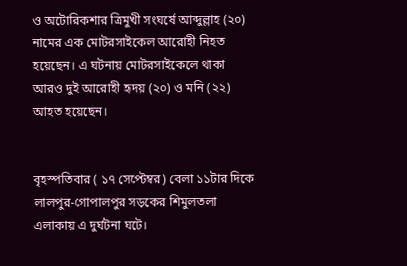ও অটোরিকশার ত্রিমুখী সংঘর্ষে আব্দুল্লাহ (২০) নামের এক মোটরসাইকেল আরোহী নিহত হয়েছেন। এ ঘটনায় মোটরসাইকেলে থাকা আরও দুই আরোহী হৃদয় (২০) ও মনি (২২) আহত হয়েছেন।


বৃহস্পতিবার ( ১৭ সেপ্টেম্বর) বেলা ১১টার দিকে লালপুর-গোপালপুর সড়কের শিমুলতলা এলাকায় এ দুর্ঘটনা ঘটে।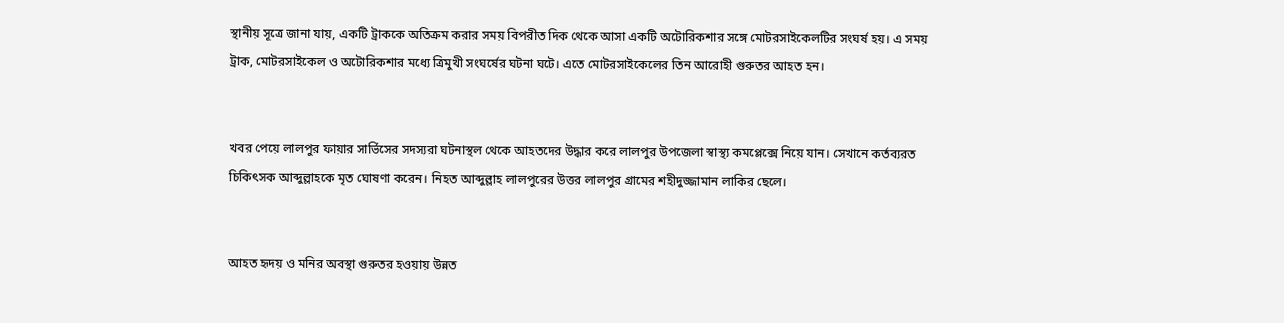স্থানীয় সূত্রে জানা যায়, একটি ট্রাককে অতিক্রম করার সময় বিপরীত দিক থেকে আসা একটি অটোরিকশার সঙ্গে মোটরসাইকেলটির সংঘর্ষ হয়। এ সময় ট্রাক, মোটরসাইকেল ও অটোরিকশার মধ্যে ত্রিমুখী সংঘর্ষের ঘটনা ঘটে। এতে মোটরসাইকেলের তিন আরোহী গুরুতর আহত হন।


খবর পেয়ে লালপুর ফায়ার সার্ভিসের সদস্যরা ঘটনাস্থল থেকে আহতদের উদ্ধার করে লালপুর উপজেলা স্বাস্থ্য কমপ্লেক্সে নিয়ে যান। সেখানে কর্তব্যরত চিকিৎসক আব্দুল্লাহকে মৃত ঘোষণা করেন। নিহত আব্দুল্লাহ লালপুরের উত্তর লালপুর গ্রামের শহীদুজ্জামান লাকির ছেলে।


আহত হৃদয় ও মনির অবস্থা গুরুতর হওয়ায় উন্নত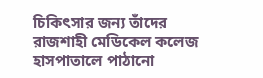চিকিৎসার জন্য তাঁদের রাজশাহী মেডিকেল কলেজ হাসপাতালে পাঠানো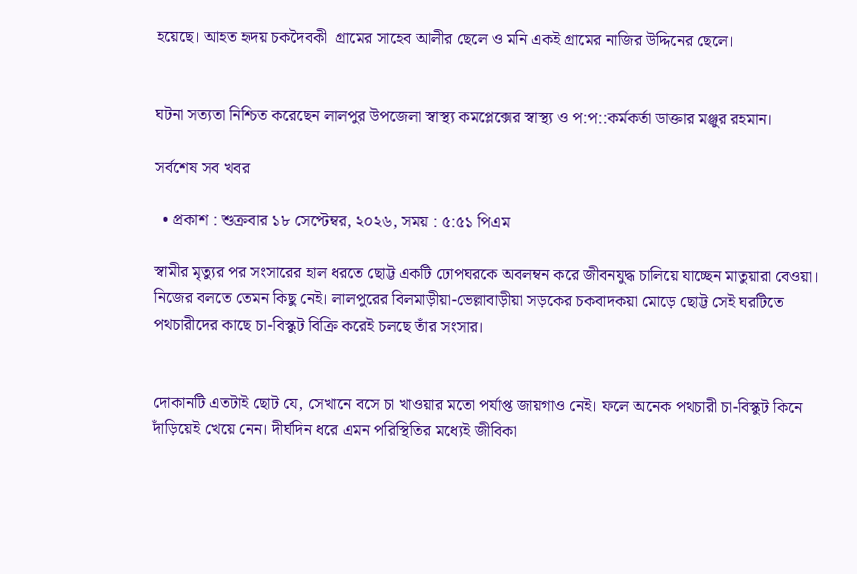হয়েছে। আহত হৃদয় চকদৈবকী  গ্রামের সাহেব আলীর ছেলে ও মনি একই গ্রামের নাজির উদ্দিনের ছেলে।


ঘটনা সত্যতা নিশ্চিত করেছেন লালপুর উপজেলা স্বাস্থ্য কমপ্লেক্সের স্বাস্থ্য ও প:প::কর্মকর্তা ডাক্তার মঞ্জুর রহমান।

সর্বশেষ সব খবর

  • প্রকাশ : শুক্রবার ১৮ সেপ্টেম্বর, ২০২৬, সময় : ৫:৫১ পিএম

স্বামীর মৃত্যুর পর সংসারের হাল ধরতে ছোট্ট একটি ঢোপঘরকে অবলম্বন করে জীবনযুদ্ধ চালিয়ে যাচ্ছেন মাতুয়ারা বেওয়া। নিজের বলতে তেমন কিছু নেই। লালপুরের বিলমাড়ীয়া-ভেল্লাবাড়ীয়া সড়কের চকবাদকয়া মোড়ে ছোট্ট সেই ঘরটিতে পথচারীদের কাছে চা-বিস্কুট বিক্রি করেই চলছে তাঁর সংসার।


দোকানটি এতটাই ছোট যে, সেখানে বসে চা খাওয়ার মতো পর্যাপ্ত জায়গাও নেই। ফলে অনেক পথচারী চা-বিস্কুট কিনে দাঁড়িয়েই খেয়ে নেন। দীর্ঘদিন ধরে এমন পরিস্থিতির মধ্যেই জীবিকা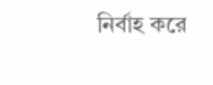নির্বাহ করে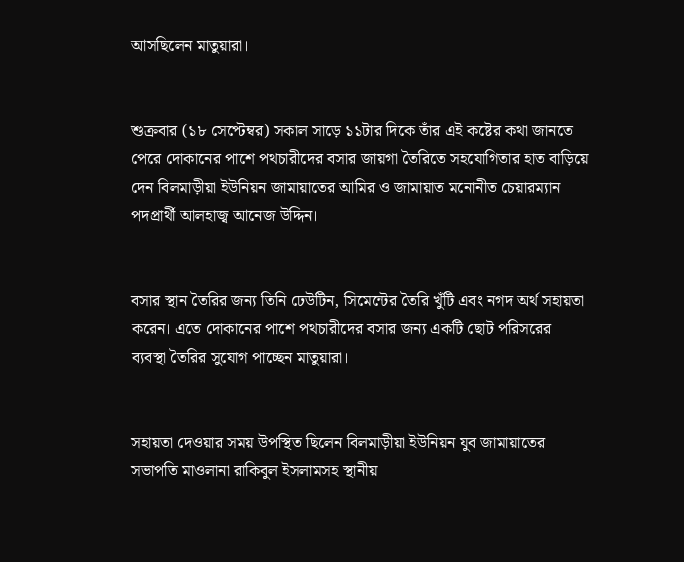আসছিলেন মাতুয়ারা।


শুক্রবার (১৮ সেপ্টেম্বর) সকাল সাড়ে ১১টার দিকে তাঁর এই কষ্টের কথা জানতে পেরে দোকানের পাশে পথচারীদের বসার জায়গা তৈরিতে সহযোগিতার হাত বাড়িয়ে দেন বিলমাড়ীয়া ইউনিয়ন জামায়াতের আমির ও জামায়াত মনোনীত চেয়ারম্যান পদপ্রার্থী আলহাজ্ব আনেজ উদ্দিন।


বসার স্থান তৈরির জন্য তিনি ঢেউটিন, সিমেন্টের তৈরি খুঁটি এবং নগদ অর্থ সহায়তা করেন। এতে দোকানের পাশে পথচারীদের বসার জন্য একটি ছোট পরিসরের ব্যবস্থা তৈরির সুযোগ পাচ্ছেন মাতুয়ারা।


সহায়তা দেওয়ার সময় উপস্থিত ছিলেন বিলমাড়ীয়া ইউনিয়ন যুব জামায়াতের সভাপতি মাওলানা রাকিবুল ইসলামসহ স্থানীয়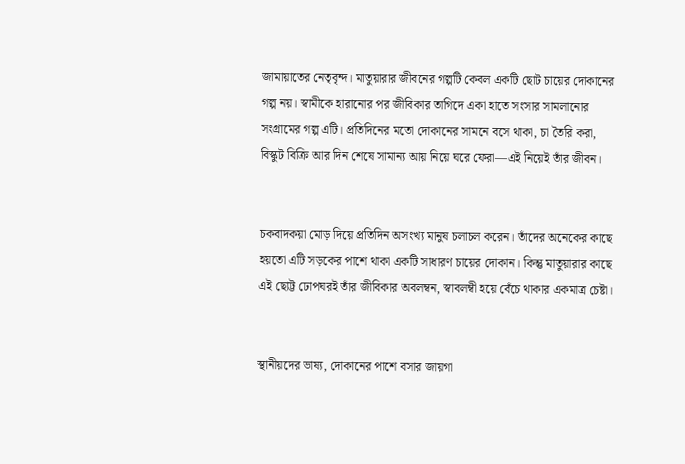জামায়াতের নেতৃবৃন্দ। মাতুয়ারার জীবনের গল্পটি কেবল একটি ছোট চায়ের দোকানের গল্প নয়। স্বামীকে হারানোর পর জীবিকার তাগিদে একা হাতে সংসার সামলানোর সংগ্রামের গল্প এটি। প্রতিদিনের মতো দোকানের সামনে বসে থাকা, চা তৈরি করা, বিস্কুট বিক্রি আর দিন শেষে সামান্য আয় নিয়ে ঘরে ফেরা—এই নিয়েই তাঁর জীবন।


চকবাদকয়া মোড় দিয়ে প্রতিদিন অসংখ্য মানুষ চলাচল করেন। তাঁদের অনেকের কাছে হয়তো এটি সড়কের পাশে থাকা একটি সাধারণ চায়ের দোকান। কিন্তু মাতুয়ারার কাছে এই ছোট্ট ঢোপঘরই তাঁর জীবিকার অবলম্বন, স্বাবলম্বী হয়ে বেঁচে থাকার একমাত্র চেষ্টা।


স্থানীয়দের ভাষ্য, দোকানের পাশে বসার জায়গা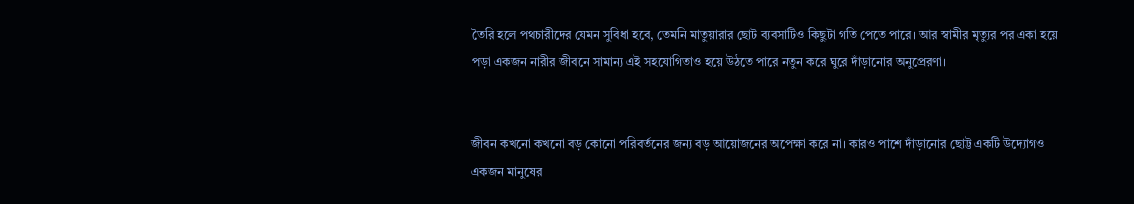তৈরি হলে পথচারীদের যেমন সুবিধা হবে, তেমনি মাতুয়ারার ছোট ব্যবসাটিও কিছুটা গতি পেতে পারে। আর স্বামীর মৃত্যুর পর একা হয়ে পড়া একজন নারীর জীবনে সামান্য এই সহযোগিতাও হয়ে উঠতে পারে নতুন করে ঘুরে দাঁড়ানোর অনুপ্রেরণা।


জীবন কখনো কখনো বড় কোনো পরিবর্তনের জন্য বড় আয়োজনের অপেক্ষা করে না। কারও পাশে দাঁড়ানোর ছোট্ট একটি উদ্যোগও একজন মানুষের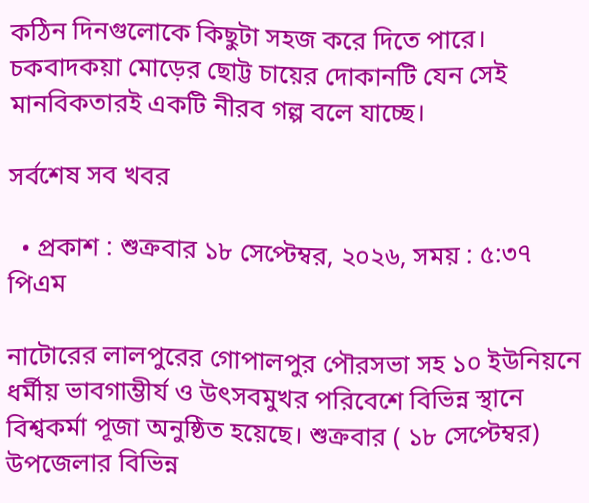কঠিন দিনগুলোকে কিছুটা সহজ করে দিতে পারে। চকবাদকয়া মোড়ের ছোট্ট চায়ের দোকানটি যেন সেই মানবিকতারই একটি নীরব গল্প বলে যাচ্ছে।

সর্বশেষ সব খবর

  • প্রকাশ : শুক্রবার ১৮ সেপ্টেম্বর, ২০২৬, সময় : ৫:৩৭ পিএম

নাটোরের লালপুরের গোপালপুর পৌরসভা সহ ১০ ইউনিয়নে ধর্মীয় ভাবগাম্ভীর্য ও উৎসবমুখর পরিবেশে বিভিন্ন স্থানে বিশ্বকর্মা পূজা অনুষ্ঠিত হয়েছে। শুক্রবার ( ১৮ সেপ্টেম্বর) উপজেলার বিভিন্ন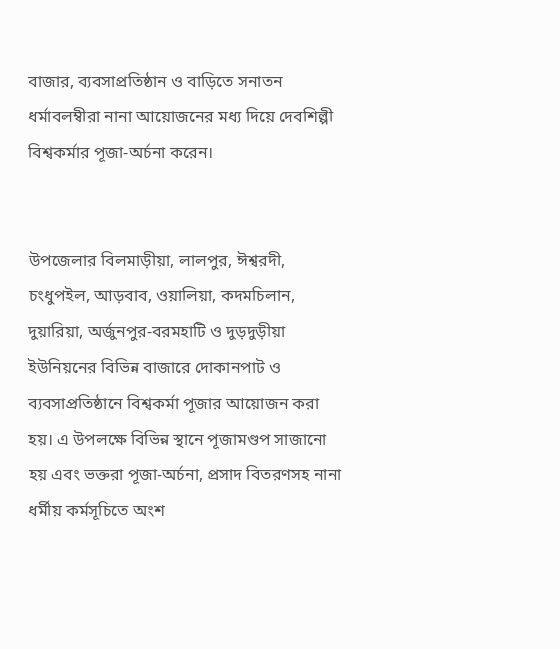বাজার, ব্যবসাপ্রতিষ্ঠান ও বাড়িতে সনাতন ধর্মাবলম্বীরা নানা আয়োজনের মধ্য দিয়ে দেবশিল্পী বিশ্বকর্মার পূজা-অর্চনা করেন।


উপজেলার বিলমাড়ীয়া, লালপুর, ঈশ্বরদী, চংধুপইল, আড়বাব, ওয়ালিয়া, কদমচিলান, দুয়ারিয়া, অর্জুনপুর-বরমহাটি ও দুড়দুড়ীয়া ইউনিয়নের বিভিন্ন বাজারে দোকানপাট ও ব্যবসাপ্রতিষ্ঠানে বিশ্বকর্মা পূজার আয়োজন করা হয়। এ উপলক্ষে বিভিন্ন স্থানে পূজামণ্ডপ সাজানো হয় এবং ভক্তরা পূজা-অর্চনা, প্রসাদ বিতরণসহ নানা ধর্মীয় কর্মসূচিতে অংশ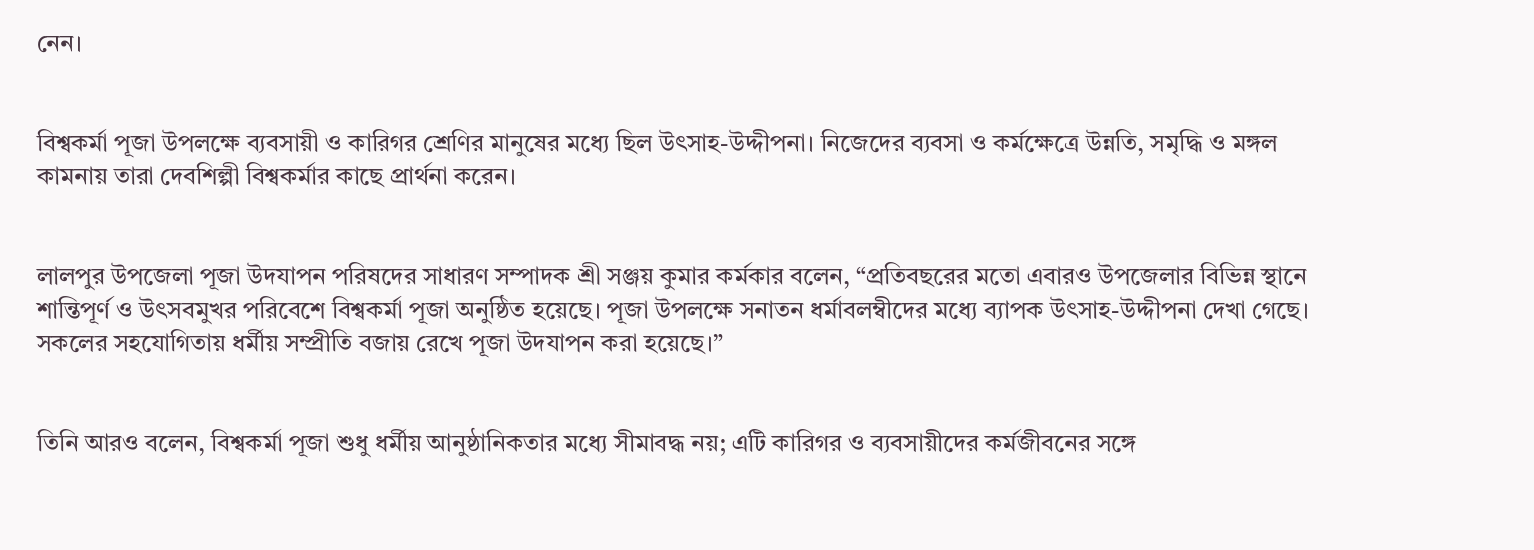নেন।


বিশ্বকর্মা পূজা উপলক্ষে ব্যবসায়ী ও কারিগর শ্রেণির মানুষের মধ্যে ছিল উৎসাহ-উদ্দীপনা। নিজেদের ব্যবসা ও কর্মক্ষেত্রে উন্নতি, সমৃদ্ধি ও মঙ্গল কামনায় তারা দেবশিল্পী বিশ্বকর্মার কাছে প্রার্থনা করেন।


লালপুর উপজেলা পূজা উদযাপন পরিষদের সাধারণ সম্পাদক শ্রী সঞ্জয় কুমার কর্মকার বলেন, “প্রতিবছরের মতো এবারও উপজেলার বিভিন্ন স্থানে শান্তিপূর্ণ ও উৎসবমুখর পরিবেশে বিশ্বকর্মা পূজা অনুষ্ঠিত হয়েছে। পূজা উপলক্ষে সনাতন ধর্মাবলম্বীদের মধ্যে ব্যাপক উৎসাহ-উদ্দীপনা দেখা গেছে। সকলের সহযোগিতায় ধর্মীয় সম্প্রীতি বজায় রেখে পূজা উদযাপন করা হয়েছে।”


তিনি আরও বলেন, বিশ্বকর্মা পূজা শুধু ধর্মীয় আনুষ্ঠানিকতার মধ্যে সীমাবদ্ধ নয়; এটি কারিগর ও ব্যবসায়ীদের কর্মজীবনের সঙ্গে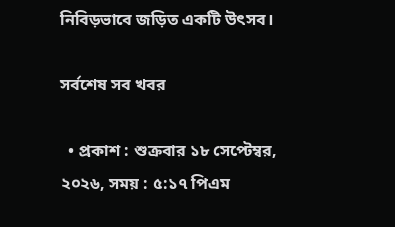নিবিড়ভাবে জড়িত একটি উৎসব।

সর্বশেষ সব খবর

  • প্রকাশ : শুক্রবার ১৮ সেপ্টেম্বর, ২০২৬, সময় : ৫:১৭ পিএম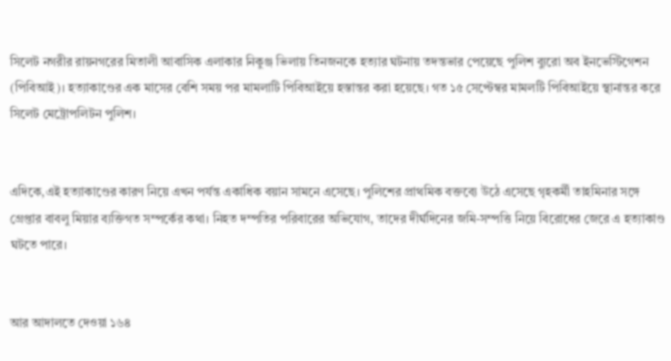সিলেট নগরীর রায়নগরের মিতালী আবাসিক এলাকার নিকুঞ্জ ভিলায় তিনজনকে হত্যার ঘটনায় তদন্তভার পেয়েছে পুলিশ ব্যুরো অব ইনভেস্টিগেশন (পিবিআই)। হত্যাকাণ্ডের এক মাসের বেশি সময় পর মামলাটি পিবিআইয়ে হস্তান্তর করা হয়েছে। গত ১৫ সেপ্টেম্বর মামলটি পিবিআইয়ে স্থানান্তর করে সিলেট মেট্রোপলিটন পুলিশ।


এদিকে,এই হত্যাকাণ্ডের কারণ নিয়ে এখন পর্যন্ত একাধিক বয়ান সামনে এসেছে। পুলিশের প্রাথমিক বক্তব্যে উঠে এসেছে গৃহকর্মী তাহমিনার সঙ্গে গ্রেপ্তার বাবলু মিয়ার ব্যক্তিগত সম্পর্কের কথা। নিহত দম্পতির পরিবারের অভিযোগ, তাদের দীর্ঘদিনের জমি-সম্পত্তি নিয়ে বিরোধের জেরে এ হত্যাকাণ্ড ঘটতে পারে।


আর আদালতে দেওয়া ১৬৪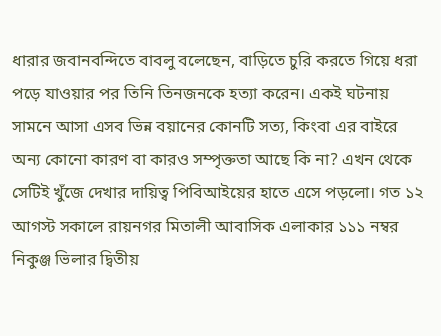ধারার জবানবন্দিতে বাবলু বলেছেন, বাড়িতে চুরি করতে গিয়ে ধরা পড়ে যাওয়ার পর তিনি তিনজনকে হত্যা করেন। একই ঘটনায় সামনে আসা এসব ভিন্ন বয়ানের কোনটি সত্য, কিংবা এর বাইরে অন্য কোনো কারণ বা কারও সম্পৃক্ততা আছে কি না? এখন থেকে সেটিই খুঁজে দেখার দায়িত্ব পিবিআইয়ের হাতে এসে পড়লো। গত ১২ আগস্ট সকালে রায়নগর মিতালী আবাসিক এলাকার ১১১ নম্বর নিকুঞ্জ ভিলার দ্বিতীয়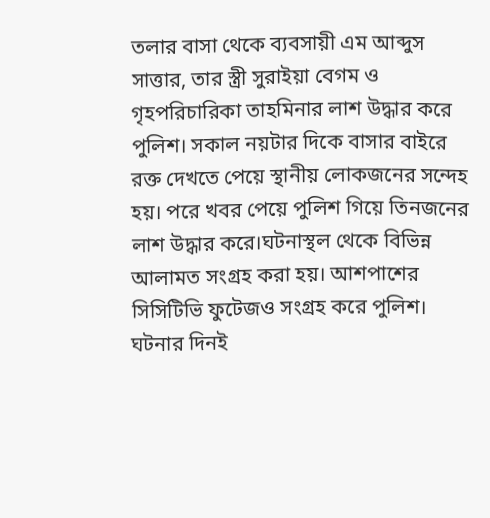তলার বাসা থেকে ব্যবসায়ী এম আব্দুস সাত্তার, তার স্ত্রী সুরাইয়া বেগম ও গৃহপরিচারিকা তাহমিনার লাশ উদ্ধার করে পুলিশ। সকাল নয়টার দিকে বাসার বাইরে রক্ত দেখতে পেয়ে স্থানীয় লোকজনের সন্দেহ হয়। পরে খবর পেয়ে পুলিশ গিয়ে তিনজনের লাশ উদ্ধার করে।ঘটনাস্থল থেকে বিভিন্ন আলামত সংগ্রহ করা হয়। আশপাশের সিসিটিভি ফুটেজও সংগ্রহ করে পুলিশ। ঘটনার দিনই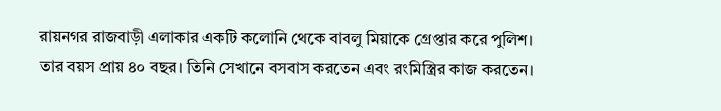রায়নগর রাজবাড়ী এলাকার একটি কলোনি থেকে বাবলু মিয়াকে গ্রেপ্তার করে পুলিশ। তার বয়স প্রায় ৪০ বছর। তিনি সেখানে বসবাস করতেন এবং রংমিস্ত্রির কাজ করতেন।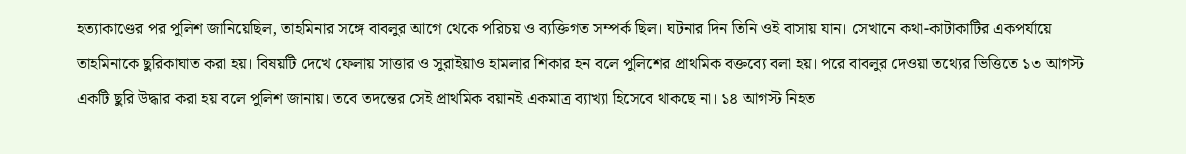হত্যাকাণ্ডের পর পুলিশ জানিয়েছিল, তাহমিনার সঙ্গে বাবলুর আগে থেকে পরিচয় ও ব্যক্তিগত সম্পর্ক ছিল। ঘটনার দিন তিনি ওই বাসায় যান। সেখানে কথা-কাটাকাটির একপর্যায়ে তাহমিনাকে ছুরিকাঘাত করা হয়। বিষয়টি দেখে ফেলায় সাত্তার ও সুরাইয়াও হামলার শিকার হন বলে পুলিশের প্রাথমিক বক্তব্যে বলা হয়। পরে বাবলুর দেওয়া তথ্যের ভিত্তিতে ১৩ আগস্ট একটি ছুরি উদ্ধার করা হয় বলে পুলিশ জানায়। তবে তদন্তের সেই প্রাথমিক বয়ানই একমাত্র ব্যাখ্যা হিসেবে থাকছে না। ১৪ আগস্ট নিহত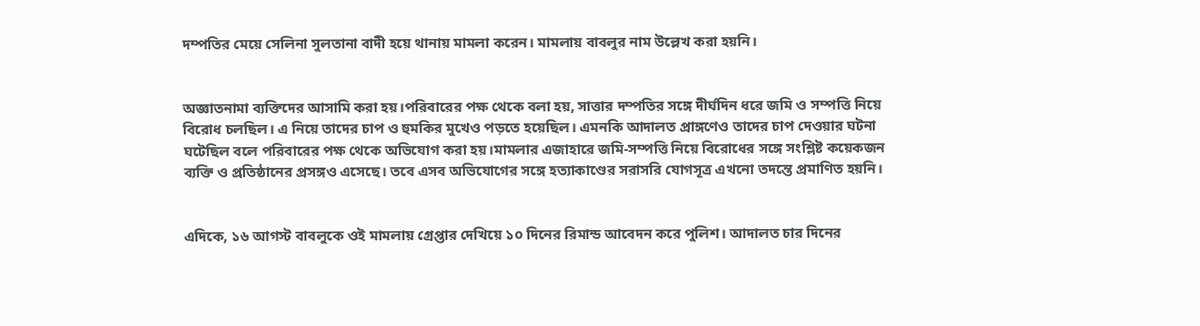দম্পতির মেয়ে সেলিনা সুলতানা বাদী হয়ে থানায় মামলা করেন। মামলায় বাবলুর নাম উল্লেখ করা হয়নি।


অজ্ঞাতনামা ব্যক্তিদের আসামি করা হয়।পরিবারের পক্ষ থেকে বলা হয়, সাত্তার দম্পতির সঙ্গে দীর্ঘদিন ধরে জমি ও সম্পত্তি নিয়ে বিরোধ চলছিল। এ নিয়ে তাদের চাপ ও হুমকির মুখেও পড়তে হয়েছিল। এমনকি আদালত প্রাঙ্গণেও তাদের চাপ দেওয়ার ঘটনা ঘটেছিল বলে পরিবারের পক্ষ থেকে অভিযোগ করা হয়।মামলার এজাহারে জমি-সম্পত্তি নিয়ে বিরোধের সঙ্গে সংশ্লিষ্ট কয়েকজন ব্যক্তি ও প্রতিষ্ঠানের প্রসঙ্গও এসেছে। তবে এসব অভিযোগের সঙ্গে হত্যাকাণ্ডের সরাসরি যোগসূত্র এখনো তদন্তে প্রমাণিত হয়নি।


এদিকে, ১৬ আগস্ট বাবলুকে ওই মামলায় গ্রেপ্তার দেখিয়ে ১০ দিনের রিমান্ড আবেদন করে পুলিশ। আদালত চার দিনের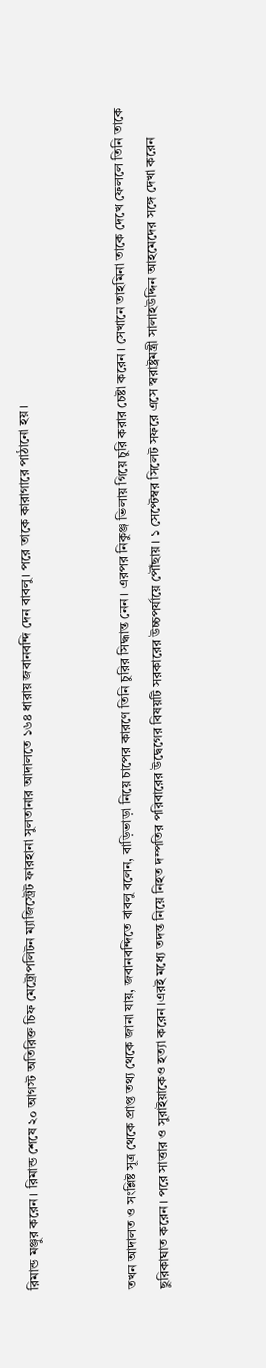রিমান্ড মঞ্জুর করেন। রিমান্ড শেষে ২০ আগস্ট অতিরিক্ত চিফ মেট্রোপলিটন ম্যাজিস্ট্রেট ফারহানা সুলতানার আদালতে ১৬৪ ধারায় জবানবন্দি দেন বাবলু। পরে তাকে কারাগারে পাঠানো হয়।


তখন আদালত ও সংশ্লিষ্ট সূত্র থেকে প্রাপ্ত তথ্য থেকে জানা যায়, জবানবন্দিতে বাবলু বলেন, বাড়িভাড়া নিয়ে চাপের কারণে তিনি চুরির সিদ্ধান্ত নেন। এরপর নিকুঞ্জ ভিলায় গিয়ে চুরি করার চেষ্টা করেন। সেখানে তাহমিনা তাকে দেখে ফেললে তিনি তাকে ছুরিকাঘাত করেন। পরে সাত্তার ও সুরাইয়াকেও হত্যা করেন।এরই মধ্যে তদন্ত নিয়ে নিহত দম্পতির পরিবারের উদ্বেগের বিষয়টি সরকারের উচ্চপর্যায়ে পৌঁছায়। ১ সেপ্টেম্বর সিলেট সফরে এসে স্বরাষ্ট্রমন্ত্রী সালাহউদ্দিন আহমেদের সঙ্গে দেখা করেন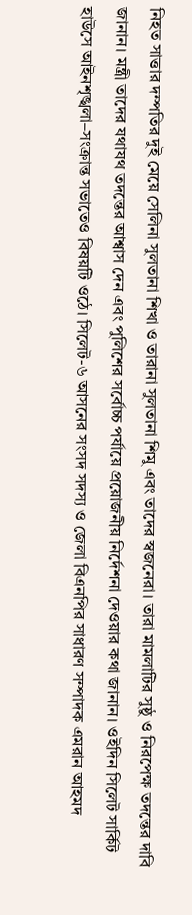নিহত সাত্তার দম্পতির দুই মেয়ে সেলিনা সুলতানা শিখা ও তারানা সুলতানা শিমু এবং তাদের স্বজনেরা। তারা মামলাটির সুষ্ঠু ও নিরপেক্ষ তদন্তের দাবি জানান। মন্ত্রী তাদের যথাযথ তদন্তের আশ্বাস দেন এবং পুলিশের সর্বোচ্চ পর্যায়ে প্রয়োজনীয় নির্দেশনা দেওয়ার কথা জানান। ওইদিন সিলেট সার্কিট হাউসে আইনশৃঙ্খলা–সংক্রান্ত সভাতেও বিষয়টি ওঠে। সিলেট-৬ আসনের সংসদ সদস্য ও জেলা বিএনপির সাধারণ সম্পাদক এমরান আহমদ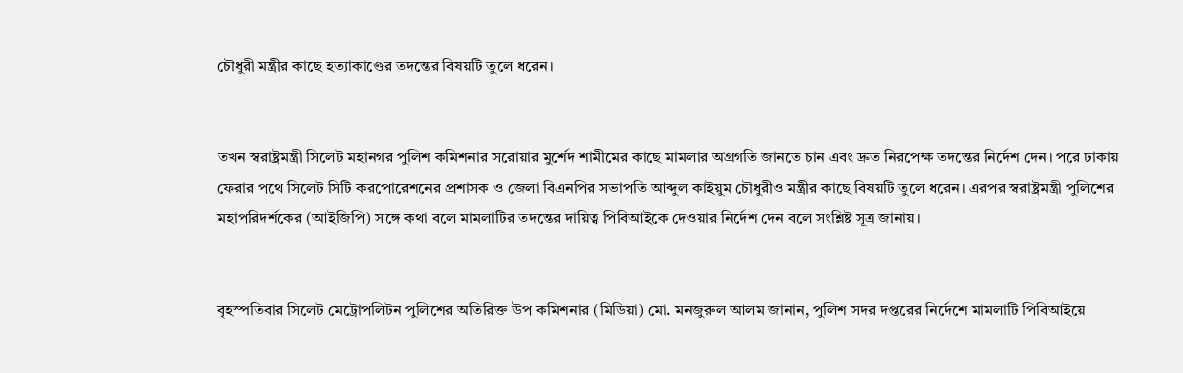চৌধুরী মন্ত্রীর কাছে হত্যাকাণ্ডের তদন্তের বিষয়টি তুলে ধরেন।


তখন স্বরাষ্ট্রমন্ত্রী সিলেট মহানগর পুলিশ কমিশনার সরোয়ার মুর্শেদ শামীমের কাছে মামলার অগ্রগতি জানতে চান এবং দ্রুত নিরপেক্ষ তদন্তের নির্দেশ দেন। পরে ঢাকায় ফেরার পথে সিলেট সিটি করপোরেশনের প্রশাসক ও জেলা বিএনপির সভাপতি আব্দুল কাইয়ুম চৌধুরীও মন্ত্রীর কাছে বিষয়টি তুলে ধরেন। এরপর স্বরাষ্ট্রমন্ত্রী পুলিশের মহাপরিদর্শকের (আইজিপি) সঙ্গে কথা বলে মামলাটির তদন্তের দায়িত্ব পিবিআইকে দেওয়ার নির্দেশ দেন বলে সংশ্লিষ্ট সূত্র জানায়।


বৃহস্পতিবার সিলেট মেট্রোপলিটন পুলিশের অতিরিক্ত উপ কমিশনার (মিডিয়া) মো. মনজুরুল আলম জানান, পুলিশ সদর দপ্তরের নির্দেশে মামলাটি পিবিআইয়ে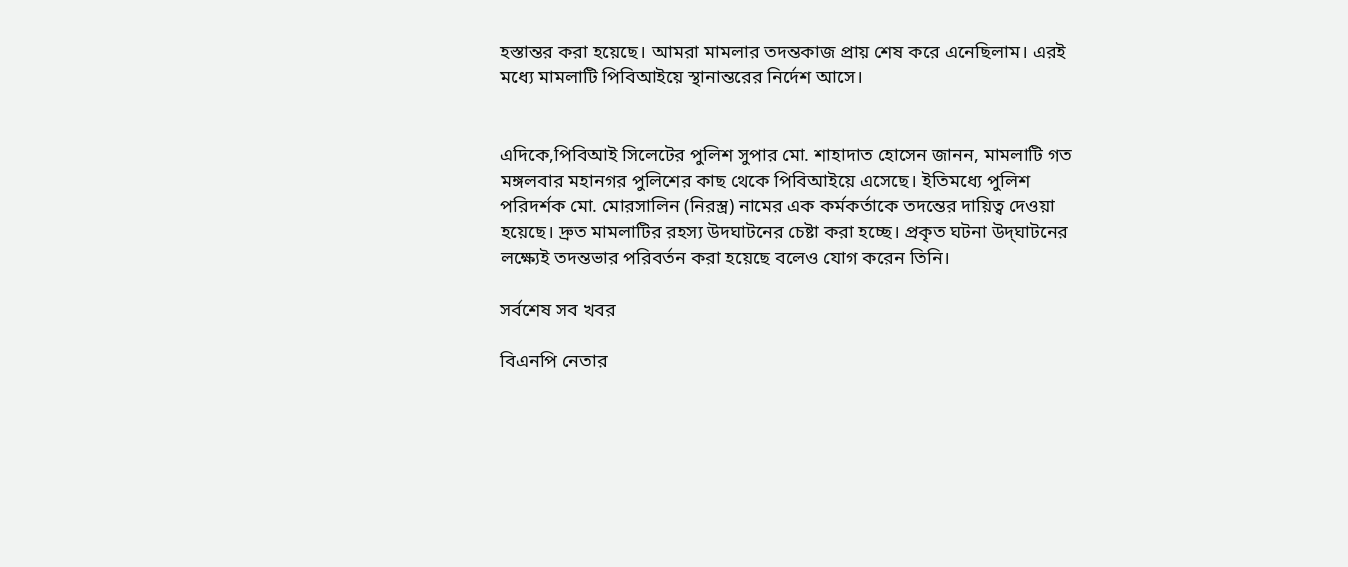হস্তান্তর করা হয়েছে। আমরা মামলার তদন্তকাজ প্রায় শেষ করে এনেছিলাম। এরই মধ্যে মামলাটি পিবিআইয়ে স্থানান্তরের নির্দেশ আসে।


এদিকে,পিবিআই সিলেটের পুলিশ সুপার মো. শাহাদাত হোসেন জানন, মামলাটি গত মঙ্গলবার মহানগর পুলিশের কাছ থেকে পিবিআইয়ে এসেছে। ইতিমধ্যে পুলিশ পরিদর্শক মো. মোরসালিন (নিরস্ত্র) নামের এক কর্মকর্তাকে তদন্তের দায়িত্ব দেওয়া হয়েছে। দ্রুত মামলাটির রহস্য উদঘাটনের চেষ্টা করা হচ্ছে। প্রকৃত ঘটনা উদ্‌ঘাটনের লক্ষ্যেই তদন্তভার পরিবর্তন করা হয়েছে বলেও যোগ করেন তিনি।

সর্বশেষ সব খবর

বিএনপি নেতার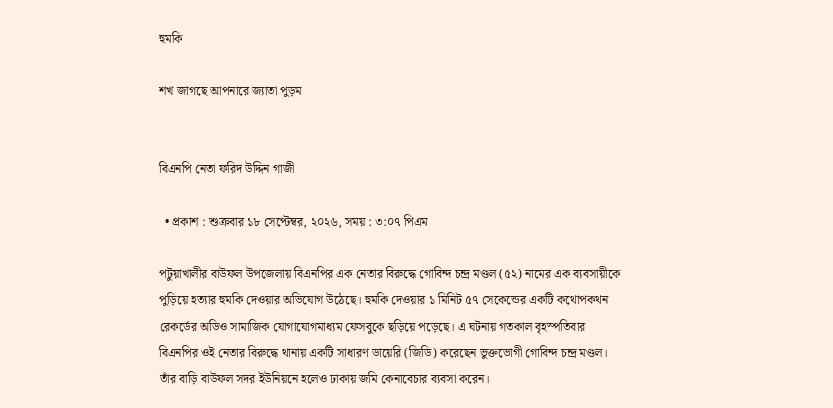হুমকি

শখ জাগছে আপনারে জ্যাতা পুড়ম


বিএনপি নেতা ফরিদ উদ্দিন গাজী

  • প্রকাশ : শুক্রবার ১৮ সেপ্টেম্বর, ২০২৬, সময় : ৩:০৭ পিএম

পটুয়াখালীর বাউফল উপজেলায় বিএনপির এক নেতার বিরুদ্ধে গোবিন্দ চন্দ্র মণ্ডল (৫২) নামের এক ব্যবসায়ীকে পুড়িয়ে হত্যার হুমকি দেওয়ার অভিযোগ উঠেছে। হুমকি দেওয়ার ১ মিনিট ৫৭ সেকেন্ডের একটি কথোপকথন রেকর্ডের অডিও সামাজিক যোগাযোগমাধ্যম ফেসবুকে ছড়িয়ে পড়েছে। এ ঘটনায় গতকাল বৃহস্পতিবার বিএনপির ওই নেতার বিরুদ্ধে থানায় একটি সাধারণ ডায়েরি (জিডি) করেছেন ভুক্তভোগী গোবিন্দ চন্দ্র মণ্ডল। তাঁর বাড়ি বাউফল সদর ইউনিয়নে হলেও ঢাকায় জমি কেনাবেচার ব্যবসা করেন।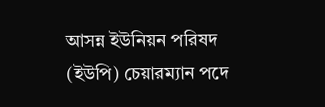আসন্ন ইউনিয়ন পরিষদ (ইউপি) চেয়ারম্যান পদে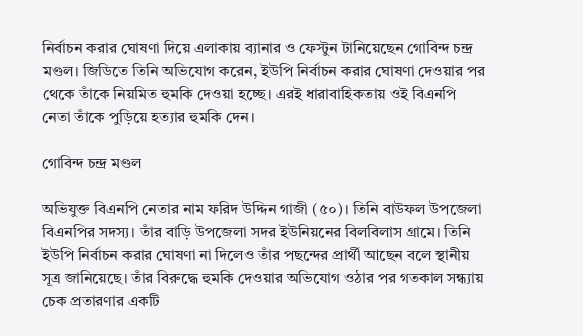নির্বাচন করার ঘোষণা দিয়ে এলাকায় ব্যানার ও ফেস্টুন টানিয়েছেন গোবিন্দ চন্দ্র মণ্ডল। জিডিতে তিনি অভিযোগ করেন, ইউপি নির্বাচন করার ঘোষণা দেওয়ার পর থেকে তাঁকে নিয়মিত হুমকি দেওয়া হচ্ছে। এরই ধারাবাহিকতায় ওই বিএনপি নেতা তাঁকে পুড়িয়ে হত্যার হুমকি দেন।

গোবিন্দ চন্দ্র মণ্ডল

অভিযুক্ত বিএনপি নেতার নাম ফরিদ উদ্দিন গাজী (৫০)। তিনি বাউফল উপজেলা বিএনপির সদস্য। তাঁর বাড়ি উপজেলা সদর ইউনিয়নের বিলবিলাস গ্রামে। তিনি ইউপি নির্বাচন করার ঘোষণা না দিলেও তাঁর পছন্দের প্রার্থী আছেন বলে স্থানীয় সূত্র জানিয়েছে। তাঁর বিরুদ্ধে হুমকি দেওয়ার অভিযোগ ওঠার পর গতকাল সন্ধ্যায় চেক প্রতারণার একটি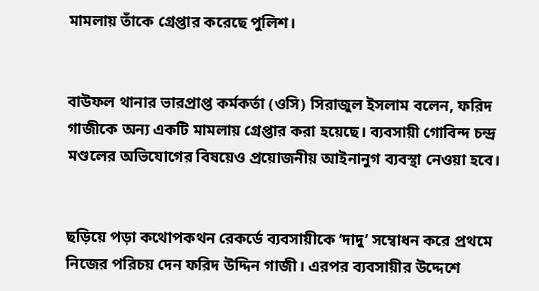মামলায় তাঁকে গ্রেপ্তার করেছে পুলিশ।


বাউফল থানার ভারপ্রাপ্ত কর্মকর্তা (ওসি) সিরাজুল ইসলাম বলেন, ফরিদ গাজীকে অন্য একটি মামলায় গ্রেপ্তার করা হয়েছে। ব্যবসায়ী গোবিন্দ চন্দ্র মণ্ডলের অভিযোগের বিষয়েও প্রয়োজনীয় আইনানুগ ব্যবস্থা নেওয়া হবে।


ছড়িয়ে পড়া কথোপকথন রেকর্ডে ব্যবসায়ীকে ‘দাদু’ সম্বোধন করে প্রথমে নিজের পরিচয় দেন ফরিদ উদ্দিন গাজী। এরপর ব্যবসায়ীর উদ্দেশে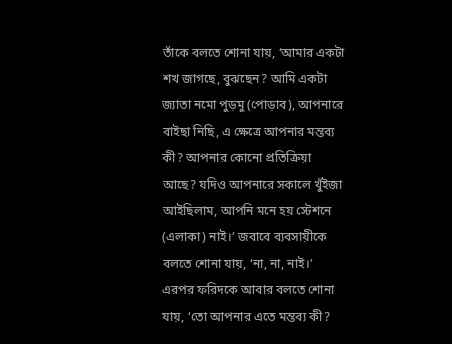তাঁকে বলতে শোনা যায়, ‘আমার একটা শখ জাগছে, বুঝছেন? আমি একটা জ্যাতা নমো পুড়মু (পোড়াব), আপনারে বাইছা নিছি, এ ক্ষেত্রে আপনার মন্তব্য কী? আপনার কোনো প্রতিক্রিয়া আছে? যদিও আপনারে সকালে খুঁইজা আইছিলাম, আপনি মনে হয় স্টেশনে (এলাকা) নাই।’ জবাবে ব্যবসায়ীকে বলতে শোনা যায়, ‘না, না, নাই।’ এরপর ফরিদকে আবার বলতে শোনা যায়, ‘তো আপনার এতে মন্তব্য কী?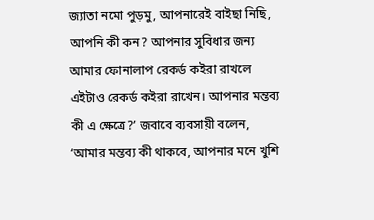জ্যাতা নমো পুড়মু, আপনারেই বাইছা নিছি, আপনি কী কন? আপনার সুবিধার জন্য আমার ফোনালাপ রেকর্ড কইরা রাখলে এইটাও রেকর্ড কইরা রাখেন। আপনার মন্তব্য কী এ ক্ষেত্রে?’ জবাবে ব্যবসায়ী বলেন, ‘আমার মন্তব্য কী থাকবে, আপনার মনে খুশি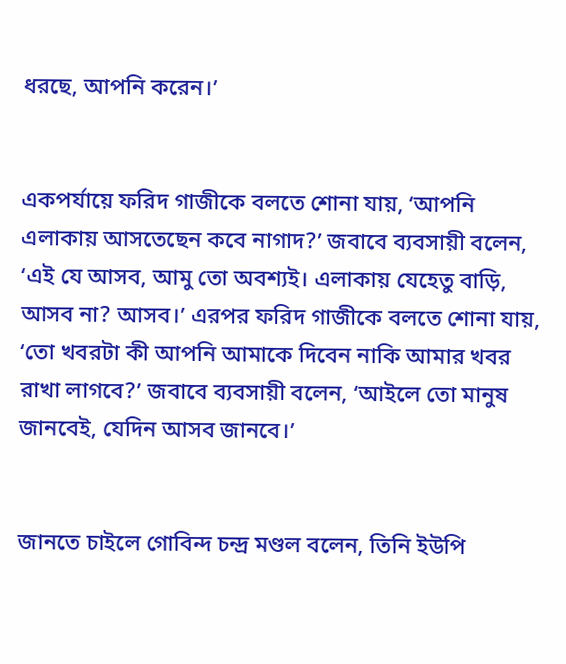ধরছে, আপনি করেন।’


একপর্যায়ে ফরিদ গাজীকে বলতে শোনা যায়, ‘আপনি এলাকায় আসতেছেন কবে নাগাদ?’ জবাবে ব্যবসায়ী বলেন, ‘এই যে আসব, আমু তো অবশ্যই। এলাকায় যেহেতু বাড়ি, আসব না? আসব।’ এরপর ফরিদ গাজীকে বলতে শোনা যায়, ‘তো খবরটা কী আপনি আমাকে দিবেন নাকি আমার খবর রাখা লাগবে?’ জবাবে ব্যবসায়ী বলেন, ‘আইলে তো মানুষ জানবেই, যেদিন আসব জানবে।’


জানতে চাইলে গোবিন্দ চন্দ্র মণ্ডল বলেন, তিনি ইউপি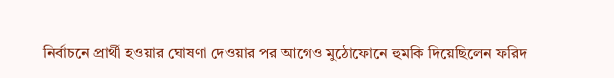নির্বাচনে প্রার্থী হওয়ার ঘোষণা দেওয়ার পর আগেও মুঠোফোনে হুমকি দিয়েছিলেন ফরিদ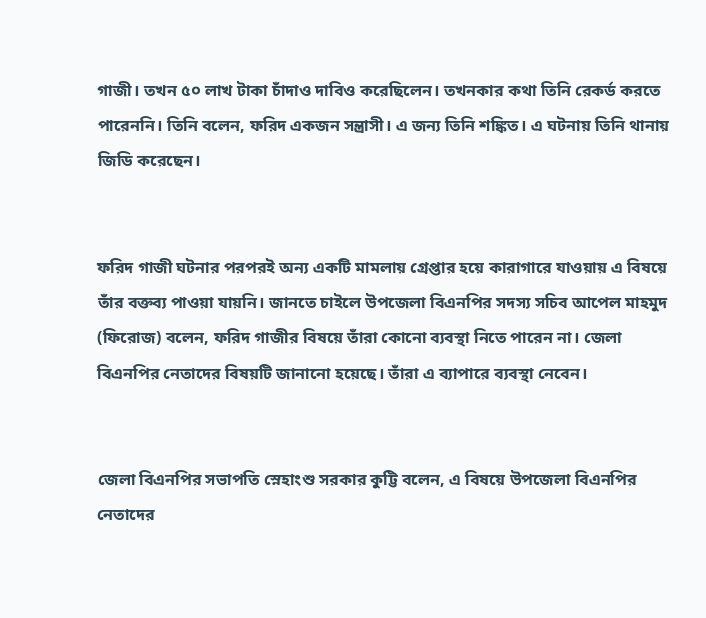গাজী। তখন ৫০ লাখ টাকা চাঁদাও দাবিও করেছিলেন। তখনকার কথা তিনি রেকর্ড করতে পারেননি। তিনি বলেন, ফরিদ একজন সন্ত্রাসী। এ জন্য তিনি শঙ্কিত। এ ঘটনায় তিনি থানায় জিডি করেছেন।


ফরিদ গাজী ঘটনার পরপরই অন্য একটি মামলায় গ্রেপ্তার হয়ে কারাগারে যাওয়ায় এ বিষয়ে তাঁর বক্তব্য পাওয়া যায়নি। জানতে চাইলে উপজেলা বিএনপির সদস্য সচিব আপেল মাহমুদ (ফিরোজ) বলেন, ফরিদ গাজীর বিষয়ে তাঁরা কোনো ব্যবস্থা নিতে পারেন না। জেলা বিএনপির নেতাদের বিষয়টি জানানো হয়েছে। তাঁরা এ ব্যাপারে ব্যবস্থা নেবেন।


জেলা বিএনপির সভাপতি স্নেহাংশু সরকার কুট্টি বলেন, এ বিষয়ে উপজেলা বিএনপির নেতাদের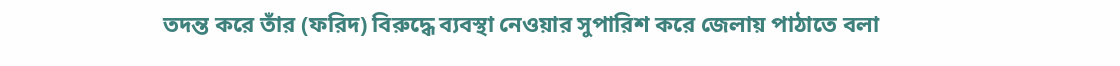তদন্ত করে তাঁর (ফরিদ) বিরুদ্ধে ব্যবস্থা নেওয়ার সুপারিশ করে জেলায় পাঠাতে বলা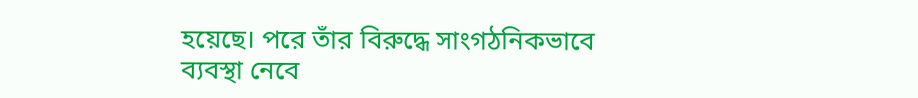হয়েছে। পরে তাঁর বিরুদ্ধে সাংগঠনিকভাবে ব্যবস্থা নেবে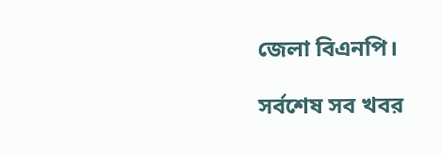জেলা বিএনপি।

সর্বশেষ সব খবর